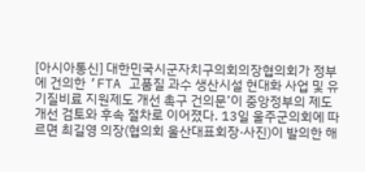[아시아통신] 대한민국시군자치구의회의장협의회가 정부에 건의한 ‘FTA 고품질 과수 생산시설 현대화 사업 및 유기질비료 지원제도 개선 촉구 건의문’이 중앙정부의 제도 개선 검토와 후속 절차로 이어졌다. 13일 울주군의회에 따르면 최길영 의장(협의회 울산대표회장·사진)이 발의한 해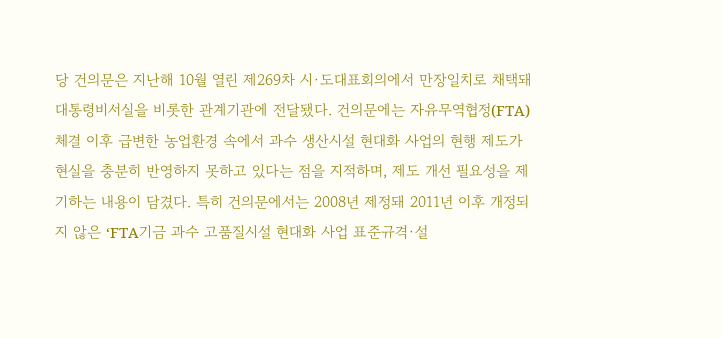당 건의문은 지난해 10월 열린 제269차 시·도대표회의에서 만장일치로 채택돼 대통령비서실을 비롯한 관계기관에 전달됐다. 건의문에는 자유무역협정(FTA) 체결 이후 급변한 농업환경 속에서 과수 생산시설 현대화 사업의 현행 제도가 현실을 충분히 반영하지 못하고 있다는 점을 지적하며, 제도 개선 필요성을 제기하는 내용이 담겼다. 특히 건의문에서는 2008년 제정돼 2011년 이후 개정되지 않은 ‘FTA기금 과수 고품질시설 현대화 사업 표준규격·설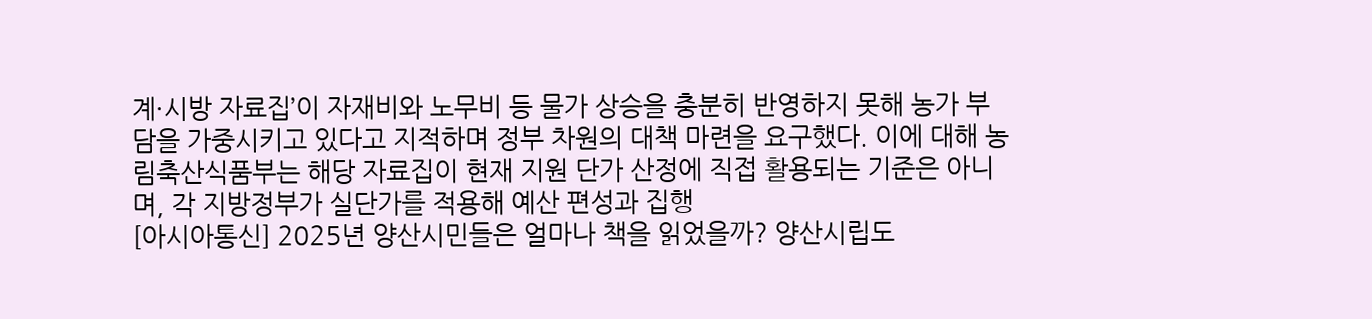계·시방 자료집’이 자재비와 노무비 등 물가 상승을 충분히 반영하지 못해 농가 부담을 가중시키고 있다고 지적하며 정부 차원의 대책 마련을 요구했다. 이에 대해 농림축산식품부는 해당 자료집이 현재 지원 단가 산정에 직접 활용되는 기준은 아니며, 각 지방정부가 실단가를 적용해 예산 편성과 집행
[아시아통신] 2025년 양산시민들은 얼마나 책을 읽었을까? 양산시립도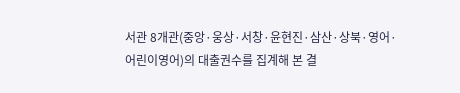서관 8개관(중앙·웅상·서창·윤현진·삼산·상북·영어·어린이영어)의 대출권수를 집계해 본 결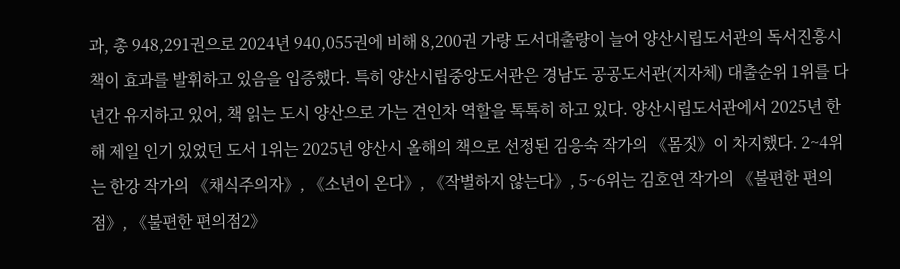과, 총 948,291권으로 2024년 940,055권에 비해 8,200권 가량 도서대출량이 늘어 양산시립도서관의 독서진흥시책이 효과를 발휘하고 있음을 입증했다. 특히 양산시립중앙도서관은 경남도 공공도서관(지자체) 대출순위 1위를 다년간 유지하고 있어, 책 읽는 도시 양산으로 가는 견인차 역할을 톡톡히 하고 있다. 양산시립도서관에서 2025년 한해 제일 인기 있었던 도서 1위는 2025년 양산시 올해의 책으로 선정된 김응숙 작가의 《몸짓》이 차지했다. 2~4위는 한강 작가의 《채식주의자》, 《소년이 온다》, 《작별하지 않는다》, 5~6위는 김호연 작가의 《불편한 편의점》, 《불편한 편의점2》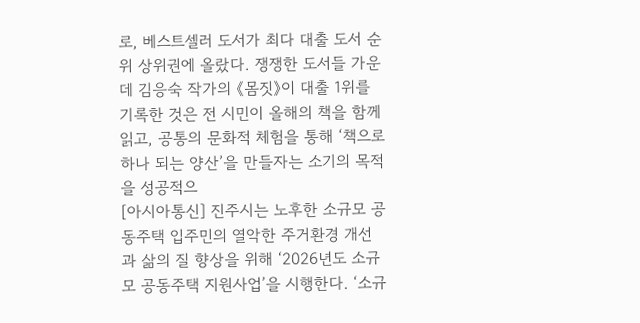로, 베스트셀러 도서가 최다 대출 도서 순위 상위권에 올랐다. 쟁쟁한 도서들 가운데 김응숙 작가의 《몸짓》이 대출 1위를 기록한 것은 전 시민이 올해의 책을 함께 읽고, 공통의 문화적 체험을 통해 ‘책으로 하나 되는 양산’을 만들자는 소기의 목적을 성공적으
[아시아통신] 진주시는 노후한 소규모 공동주택 입주민의 열악한 주거환경 개선과 삶의 질 향상을 위해 ‘2026년도 소규모 공동주택 지원사업’을 시행한다. ‘소규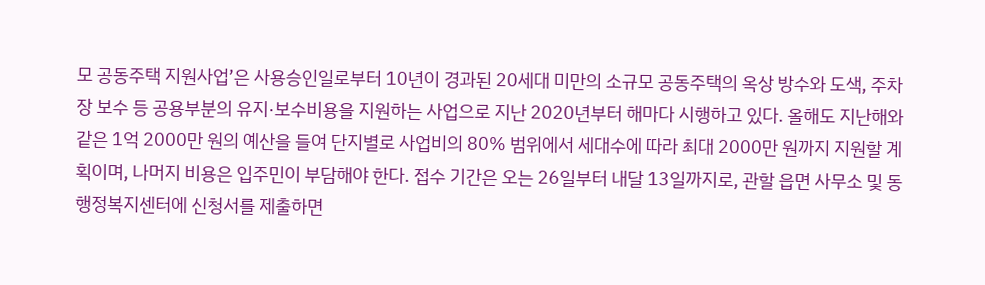모 공동주택 지원사업’은 사용승인일로부터 10년이 경과된 20세대 미만의 소규모 공동주택의 옥상 방수와 도색, 주차장 보수 등 공용부분의 유지·보수비용을 지원하는 사업으로 지난 2020년부터 해마다 시행하고 있다. 올해도 지난해와 같은 1억 2000만 원의 예산을 들여 단지별로 사업비의 80% 범위에서 세대수에 따라 최대 2000만 원까지 지원할 계획이며, 나머지 비용은 입주민이 부담해야 한다. 접수 기간은 오는 26일부터 내달 13일까지로, 관할 읍면 사무소 및 동행정복지센터에 신청서를 제출하면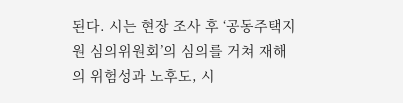된다. 시는 현장 조사 후 ‘공동주택지원 심의위원회’의 심의를 거쳐 재해의 위험성과 노후도, 시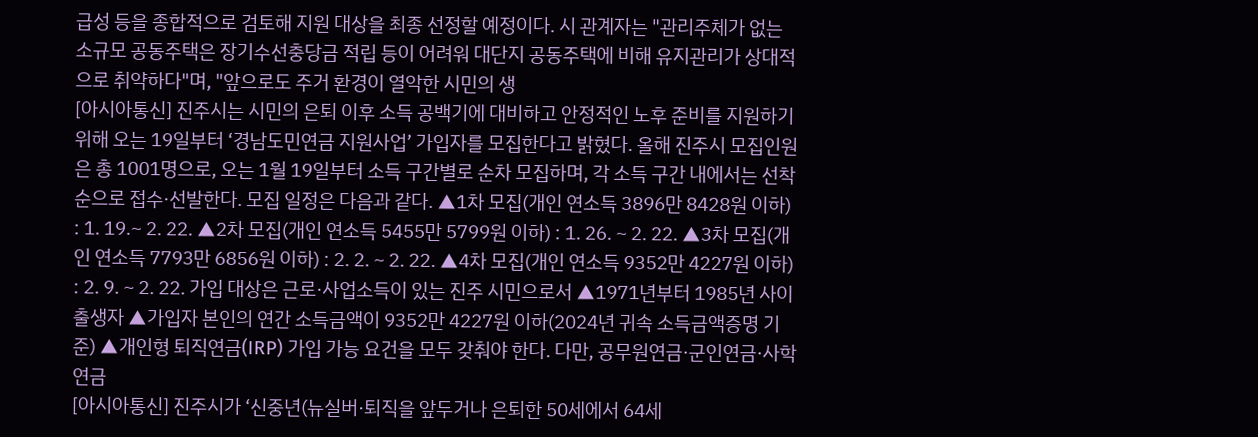급성 등을 종합적으로 검토해 지원 대상을 최종 선정할 예정이다. 시 관계자는 "관리주체가 없는 소규모 공동주택은 장기수선충당금 적립 등이 어려워 대단지 공동주택에 비해 유지관리가 상대적으로 취약하다"며, "앞으로도 주거 환경이 열악한 시민의 생
[아시아통신] 진주시는 시민의 은퇴 이후 소득 공백기에 대비하고 안정적인 노후 준비를 지원하기 위해 오는 19일부터 ‘경남도민연금 지원사업’ 가입자를 모집한다고 밝혔다. 올해 진주시 모집인원은 총 1001명으로, 오는 1월 19일부터 소득 구간별로 순차 모집하며, 각 소득 구간 내에서는 선착순으로 접수·선발한다. 모집 일정은 다음과 같다. ▲1차 모집(개인 연소득 3896만 8428원 이하) : 1. 19.~ 2. 22. ▲2차 모집(개인 연소득 5455만 5799원 이하) : 1. 26. ~ 2. 22. ▲3차 모집(개인 연소득 7793만 6856원 이하) : 2. 2. ~ 2. 22. ▲4차 모집(개인 연소득 9352만 4227원 이하) : 2. 9. ~ 2. 22. 가입 대상은 근로·사업소득이 있는 진주 시민으로서 ▲1971년부터 1985년 사이 출생자 ▲가입자 본인의 연간 소득금액이 9352만 4227원 이하(2024년 귀속 소득금액증명 기준) ▲개인형 퇴직연금(IRP) 가입 가능 요건을 모두 갖춰야 한다. 다만, 공무원연금·군인연금·사학연금
[아시아통신] 진주시가 ‘신중년(뉴실버·퇴직을 앞두거나 은퇴한 50세에서 64세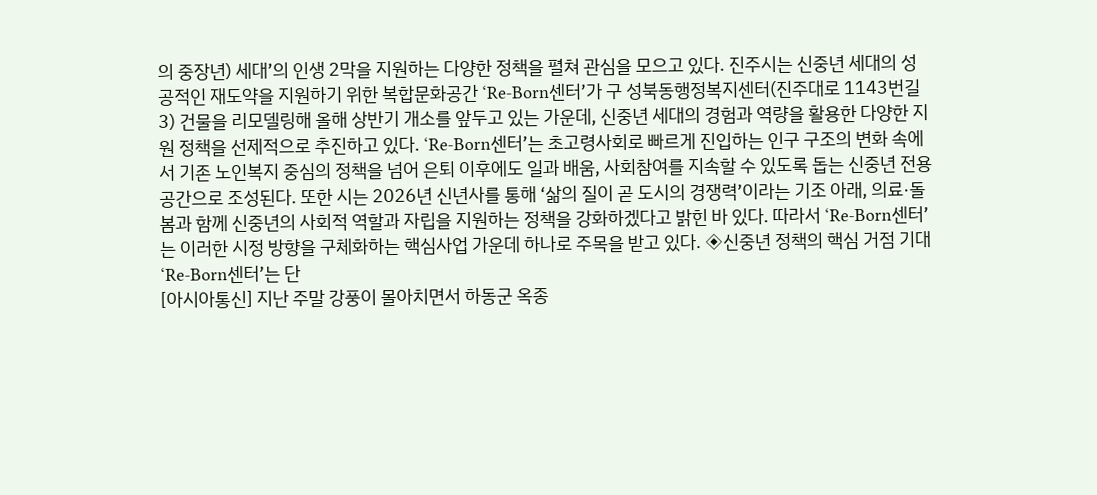의 중장년) 세대’의 인생 2막을 지원하는 다양한 정책을 펼쳐 관심을 모으고 있다. 진주시는 신중년 세대의 성공적인 재도약을 지원하기 위한 복합문화공간 ‘Re-Born센터’가 구 성북동행정복지센터(진주대로 1143번길 3) 건물을 리모델링해 올해 상반기 개소를 앞두고 있는 가운데, 신중년 세대의 경험과 역량을 활용한 다양한 지원 정책을 선제적으로 추진하고 있다. ‘Re-Born센터’는 초고령사회로 빠르게 진입하는 인구 구조의 변화 속에서 기존 노인복지 중심의 정책을 넘어 은퇴 이후에도 일과 배움, 사회참여를 지속할 수 있도록 돕는 신중년 전용 공간으로 조성된다. 또한 시는 2026년 신년사를 통해 ‘삶의 질이 곧 도시의 경쟁력’이라는 기조 아래, 의료·돌봄과 함께 신중년의 사회적 역할과 자립을 지원하는 정책을 강화하겠다고 밝힌 바 있다. 따라서 ‘Re-Born센터’는 이러한 시정 방향을 구체화하는 핵심사업 가운데 하나로 주목을 받고 있다. ◈신중년 정책의 핵심 거점 기대 ‘Re-Born센터’는 단
[아시아통신] 지난 주말 강풍이 몰아치면서 하동군 옥종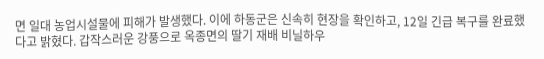면 일대 농업시설물에 피해가 발생했다. 이에 하동군은 신속히 현장을 확인하고, 12일 긴급 복구를 완료했다고 밝혔다. 갑작스러운 강풍으로 옥종면의 딸기 재배 비닐하우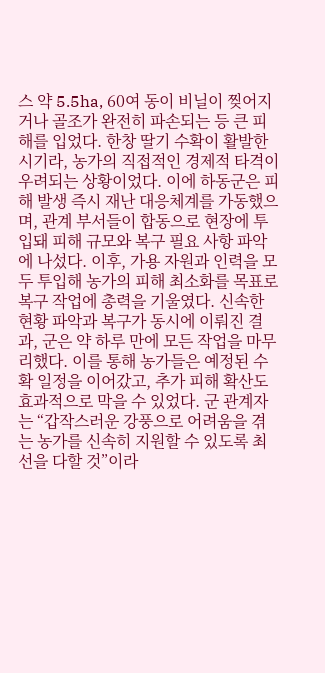스 약 5.5ha, 60여 동이 비닐이 찢어지거나 골조가 완전히 파손되는 등 큰 피해를 입었다. 한창 딸기 수확이 활발한 시기라, 농가의 직접적인 경제적 타격이 우려되는 상황이었다. 이에 하동군은 피해 발생 즉시 재난 대응체계를 가동했으며, 관계 부서들이 합동으로 현장에 투입돼 피해 규모와 복구 필요 사항 파악에 나섰다. 이후, 가용 자원과 인력을 모두 투입해 농가의 피해 최소화를 목표로 복구 작업에 총력을 기울였다. 신속한 현황 파악과 복구가 동시에 이뤄진 결과, 군은 약 하루 만에 모든 작업을 마무리했다. 이를 통해 농가들은 예정된 수확 일정을 이어갔고, 추가 피해 확산도 효과적으로 막을 수 있었다. 군 관계자는 “갑작스러운 강풍으로 어려움을 겪는 농가를 신속히 지원할 수 있도록 최선을 다할 것”이라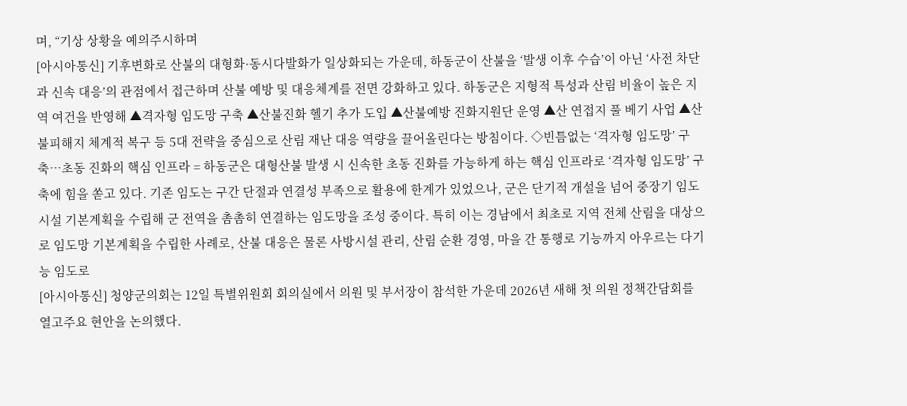며, “기상 상황을 예의주시하며
[아시아통신] 기후변화로 산불의 대형화·동시다발화가 일상화되는 가운데, 하동군이 산불을 ‘발생 이후 수습’이 아닌 ‘사전 차단과 신속 대응’의 관점에서 접근하며 산불 예방 및 대응체계를 전면 강화하고 있다. 하동군은 지형적 특성과 산림 비율이 높은 지역 여건을 반영해 ▲격자형 임도망 구축 ▲산불진화 헬기 추가 도입 ▲산불예방 진화지원단 운영 ▲산 연접지 풀 베기 사업 ▲산불피해지 체계적 복구 등 5대 전략을 중심으로 산림 재난 대응 역량을 끌어올린다는 방침이다. ◇빈틈없는 ‘격자형 임도망’ 구축…초동 진화의 핵심 인프라 = 하동군은 대형산불 발생 시 신속한 초동 진화를 가능하게 하는 핵심 인프라로 ‘격자형 임도망’ 구축에 힘을 쏟고 있다. 기존 임도는 구간 단절과 연결성 부족으로 활용에 한계가 있었으나, 군은 단기적 개설을 넘어 중장기 임도 시설 기본계획을 수립해 군 전역을 촘촘히 연결하는 임도망을 조성 중이다. 특히 이는 경남에서 최초로 지역 전체 산림을 대상으로 임도망 기본계획을 수립한 사례로, 산불 대응은 물론 사방시설 관리, 산림 순환 경영, 마을 간 통행로 기능까지 아우르는 다기능 임도로
[아시아통신] 청양군의회는 12일 특별위원회 회의실에서 의원 및 부서장이 참석한 가운데 2026년 새해 첫 의원 정책간담회를 열고주요 현안을 논의했다.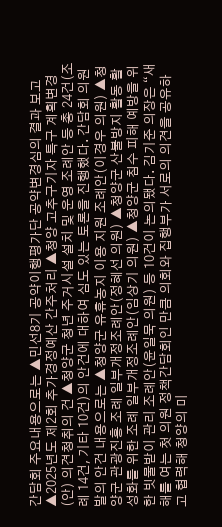간담회 주요내용으로는 ▲민선8기 공약이행평가단 공약변경심의 결과 보고 ▲2025년도 제2회 추가경정예산 간주처리 ▲청양 고추구기자 특구 계획변경(안) 의견청취의 건 ▲청양군 청년 주거시설 설치 및 운영 조례안 등 총 24건(조례 14건, 기타 10건)의 안건에 대하여 심도 있는 토론을 진행했다. 간담회 의원발의 안건 내용으로는 ▲청양군 유휴농지 이용 지원 조례안(이경우 의원) ▲청양군 관광진흥 조례 일부개정조례안(정혜선 의원) ▲청양군 산불방지 활동 활성화를 위한 조례 일부개정조례안(임상기 의원) ▲청양군 침수 피해 예방을 위한 빗물받이 관리 조례안(윤일묵 의원) 등 10건이 논의됐다. 김기준 의장은 “새해를 여는 첫 의원 정책간담회인 만큼 의회와 집행부가 서로의 의견을 공유하고 협력해 청양의 미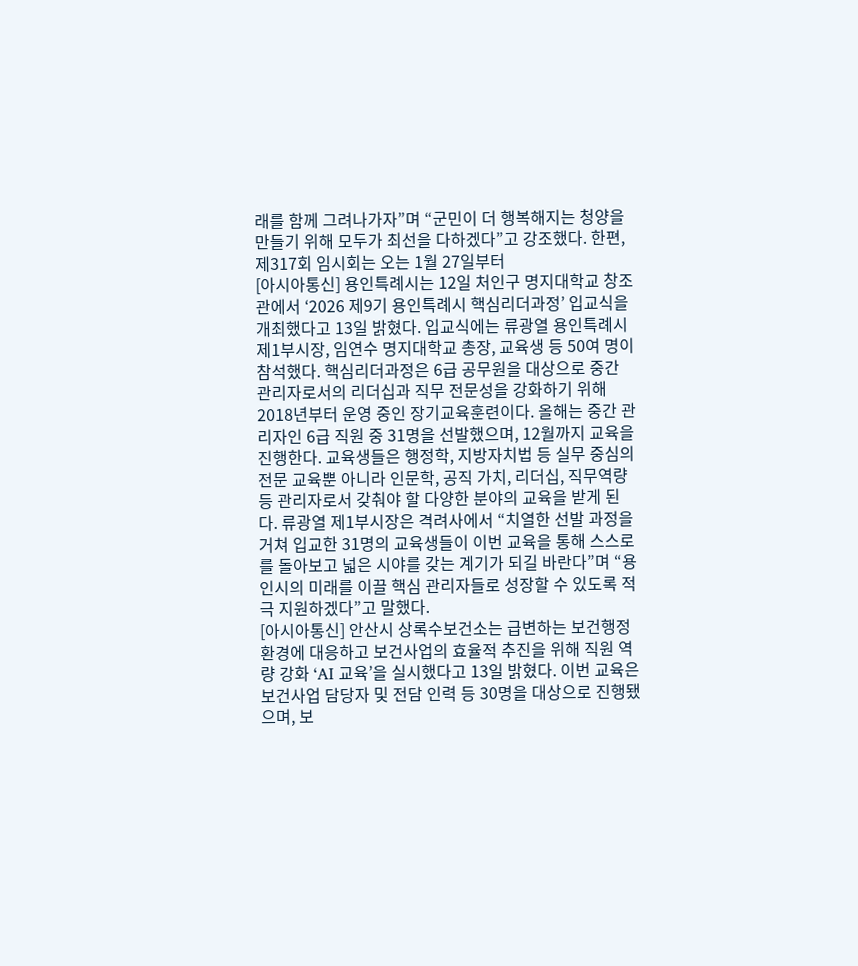래를 함께 그려나가자”며 “군민이 더 행복해지는 청양을 만들기 위해 모두가 최선을 다하겠다”고 강조했다. 한편, 제317회 임시회는 오는 1월 27일부터
[아시아통신] 용인특례시는 12일 처인구 명지대학교 창조관에서 ‘2026 제9기 용인특례시 핵심리더과정’ 입교식을 개최했다고 13일 밝혔다. 입교식에는 류광열 용인특례시 제1부시장, 임연수 명지대학교 총장, 교육생 등 50여 명이 참석했다. 핵심리더과정은 6급 공무원을 대상으로 중간 관리자로서의 리더십과 직무 전문성을 강화하기 위해 2018년부터 운영 중인 장기교육훈련이다. 올해는 중간 관리자인 6급 직원 중 31명을 선발했으며, 12월까지 교육을 진행한다. 교육생들은 행정학, 지방자치법 등 실무 중심의 전문 교육뿐 아니라 인문학, 공직 가치, 리더십, 직무역량 등 관리자로서 갖춰야 할 다양한 분야의 교육을 받게 된다. 류광열 제1부시장은 격려사에서 “치열한 선발 과정을 거쳐 입교한 31명의 교육생들이 이번 교육을 통해 스스로를 돌아보고 넓은 시야를 갖는 계기가 되길 바란다”며 “용인시의 미래를 이끌 핵심 관리자들로 성장할 수 있도록 적극 지원하겠다”고 말했다.
[아시아통신] 안산시 상록수보건소는 급변하는 보건행정 환경에 대응하고 보건사업의 효율적 추진을 위해 직원 역량 강화 ‘AI 교육’을 실시했다고 13일 밝혔다. 이번 교육은 보건사업 담당자 및 전담 인력 등 30명을 대상으로 진행됐으며, 보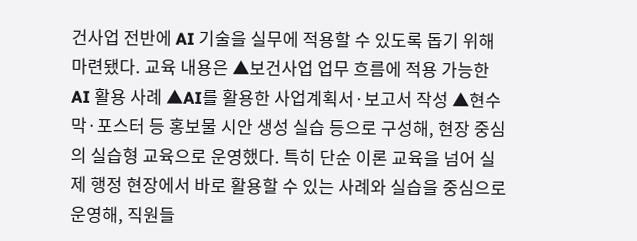건사업 전반에 AI 기술을 실무에 적용할 수 있도록 돕기 위해 마련됐다. 교육 내용은 ▲보건사업 업무 흐름에 적용 가능한 AI 활용 사례 ▲AI를 활용한 사업계획서·보고서 작성 ▲현수막·포스터 등 홍보물 시안 생성 실습 등으로 구성해, 현장 중심의 실습형 교육으로 운영했다. 특히 단순 이론 교육을 넘어 실제 행정 현장에서 바로 활용할 수 있는 사례와 실습을 중심으로 운영해, 직원들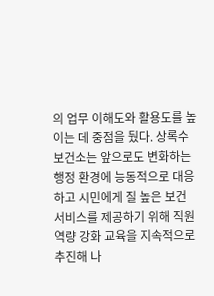의 업무 이해도와 활용도를 높이는 데 중점을 뒀다. 상록수보건소는 앞으로도 변화하는 행정 환경에 능동적으로 대응하고 시민에게 질 높은 보건 서비스를 제공하기 위해 직원 역량 강화 교육을 지속적으로 추진해 나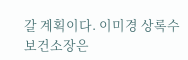갈 계획이다. 이미경 상록수보건소장은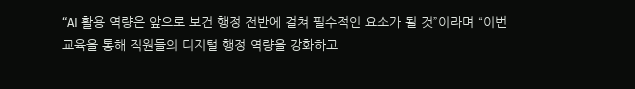“AI 활용 역량은 앞으로 보건 행정 전반에 걸쳐 필수적인 요소가 될 것”이라며 “이번 교육을 통해 직원들의 디지털 행정 역량을 강화하고